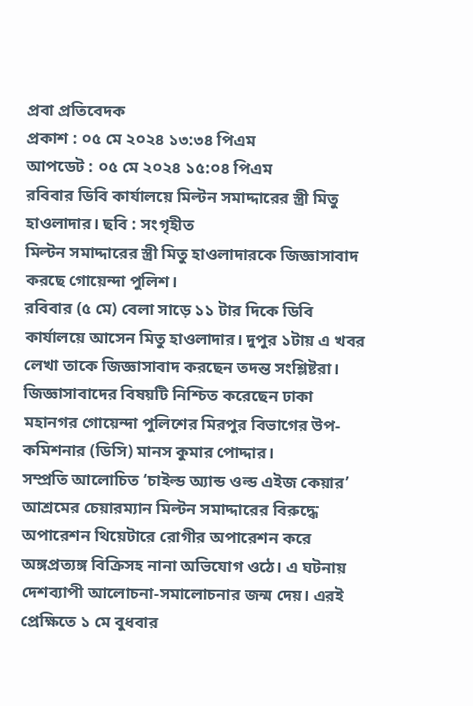প্রবা প্রতিবেদক
প্রকাশ : ০৫ মে ২০২৪ ১৩:৩৪ পিএম
আপডেট : ০৫ মে ২০২৪ ১৫:০৪ পিএম
রবিবার ডিবি কার্যালয়ে মিল্টন সমাদ্দারের স্ত্রী মিতু হাওলাদার। ছবি : সংগৃহীত
মিল্টন সমাদ্দারের স্ত্রী মিতু হাওলাদারকে জিজ্ঞাসাবাদ করছে গোয়েন্দা পুলিশ।
রবিবার (৫ মে) বেলা সাড়ে ১১ টার দিকে ডিবি কার্যালয়ে আসেন মিতু হাওলাদার। দুপুর ১টায় এ খবর লেখা তাকে জিজ্ঞাসাবাদ করছেন তদন্ত সংশ্লিষ্টরা।
জিজ্ঞাসাবাদের বিষয়টি নিশ্চিত করেছেন ঢাকা মহানগর গোয়েন্দা পুলিশের মিরপুর বিভাগের উপ-কমিশনার (ডিসি) মানস কুমার পোদ্দার।
সম্প্রতি আলোচিত ‘চাইল্ড অ্যান্ড ওল্ড এইজ কেয়ার’ আশ্রমের চেয়ারম্যান মিল্টন সমাদ্দারের বিরুদ্ধে অপারেশন থিয়েটারে রোগীর অপারেশন করে অঙ্গপ্রত্যঙ্গ বিক্রিসহ নানা অভিযোগ ওঠে। এ ঘটনায় দেশব্যাপী আলোচনা-সমালোচনার জন্ম দেয়। এরই প্রেক্ষিতে ১ মে বুধবার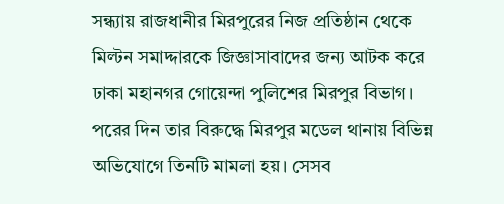সন্ধ্যায় রাজধানীর মিরপুরের নিজ প্রতিষ্ঠান থেকে মিল্টন সমাদ্দারকে জিজ্ঞাসাবাদের জন্য আটক করে ঢাকা মহানগর গোয়েন্দা পুলিশের মিরপুর বিভাগ। পরের দিন তার বিরুদ্ধে মিরপুর মডেল থানায় বিভিন্ন অভিযোগে তিনটি মামলা হয়। সেসব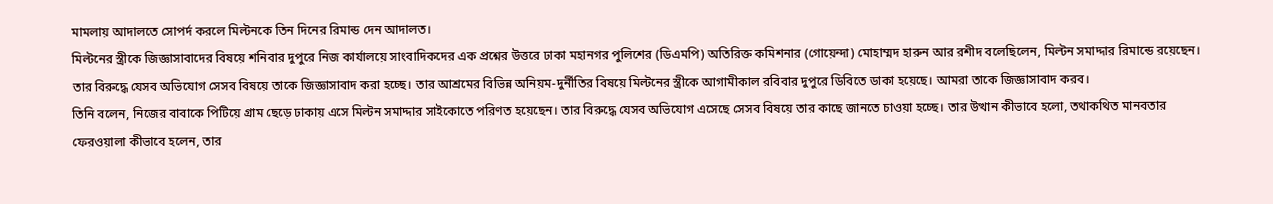মামলায় আদালতে সোপর্দ করলে মিল্টনকে তিন দিনের রিমান্ড দেন আদালত।
মিল্টনের স্ত্রীকে জিজ্ঞাসাবাদের বিষয়ে শনিবার দুপুরে নিজ কার্যালয়ে সাংবাদিকদের এক প্রশ্নের উত্তরে ঢাকা মহানগর পুলিশের (ডিএমপি) অতিরিক্ত কমিশনার (গোয়েন্দা) মোহাম্মদ হারুন আর রশীদ বলেছিলেন, মিল্টন সমাদ্দার রিমান্ডে রয়েছেন। তার বিরুদ্ধে যেসব অভিযোগ সেসব বিষয়ে তাকে জিজ্ঞাসাবাদ করা হচ্ছে। তার আশ্রমের বিভিন্ন অনিয়ম-দুর্নীতির বিষয়ে মিল্টনের স্ত্রীকে আগামীকাল রবিবার দুপুরে ডিবিতে ডাকা হয়েছে। আমরা তাকে জিজ্ঞাসাবাদ করব।
তিনি বলেন, নিজের বাবাকে পিটিয়ে গ্রাম ছেড়ে ঢাকায় এসে মিল্টন সমাদ্দার সাইকোতে পরিণত হয়েছেন। তার বিরুদ্ধে যেসব অভিযোগ এসেছে সেসব বিষয়ে তার কাছে জানতে চাওয়া হচ্ছে। তার উত্থান কীভাবে হলো, তথাকথিত মানবতার ফেরওয়ালা কীভাবে হলেন, তার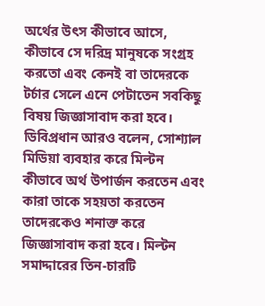অর্থের উৎস কীভাবে আসে, কীভাবে সে দরিদ্র মানুষকে সংগ্রহ করতো এবং কেনই বা তাদেরকে টর্চার সেলে এনে পেটাতেন সবকিছু বিষয় জিজ্ঞাসাবাদ করা হবে।
ডিবিপ্রধান আরও বলেন, সোশ্যাল মিডিয়া ব্যবহার করে মিল্টন কীভাবে অর্থ উপার্জন করতেন এবং কারা তাকে সহয়তা করতেন তাদেরকেও শনাক্ত করে জিজ্ঞাসাবাদ করা হবে। মিল্টন সমাদ্দারের তিন-চারটি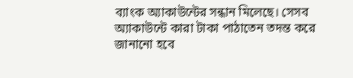ব্যাংক অ্যাকাউন্টের সন্ধান মিলেছে। সেসব অ্যাকাউন্টে কারা টাকা পাঠাতেন তদন্ত করে জানানো হবে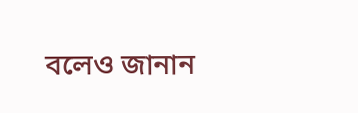বলেও জানান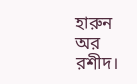হারুন অর রশীদ।